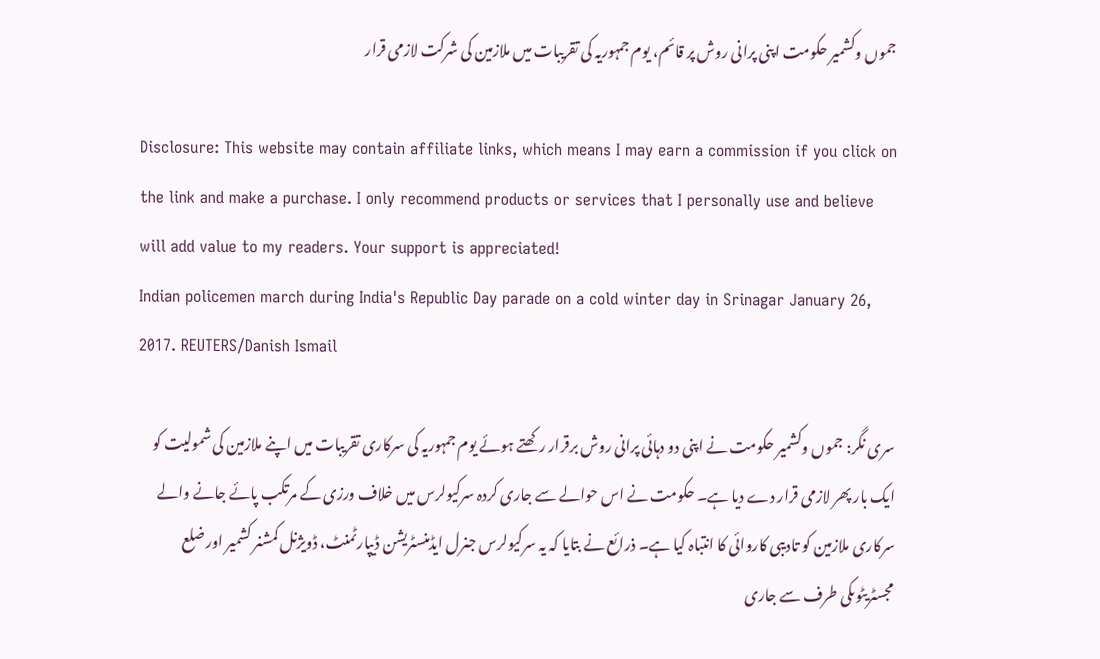جموں وکشمیر حکومت اپنی پرانی روش پر قائم، یوم جمہوریہ کی تقریبات میں ملازمین کی شرکت لازمی قرار

Disclosure: This website may contain affiliate links, which means I may earn a commission if you click on the link and make a purchase. I only recommend products or services that I personally use and believe will add value to my readers. Your support is appreciated!
Indian policemen march during India's Republic Day parade on a cold winter day in Srinagar January 26, 2017. REUTERS/Danish Ismail

سری نگر: جموں وکشمیر حکومت نے اپنی دو دہائی پرانی روش برقرار رکھتے ہوئے یوم جمہوریہ کی سرکاری تقریبات میں اپنے ملازمین کی شمولیت کو ایک بار پھر لازمی قرار دے دیا ہے۔ حکومت نے اس حوالے سے جاری کردہ سرکیولرس میں خلاف ورزی کے مرتکب پائے جانے والے سرکاری ملازمین کو تادیبی کاروائی کا انتباہ کیا ہے۔ ذرائع نے بتایا کہ یہ سرکیولرس جنرل ایڈمنسٹریشن ڈیپارٹمنٹ، ڈویژنل کمشنر کشمیر اور ضلع مجسٹریٹوںکی طرف سے جاری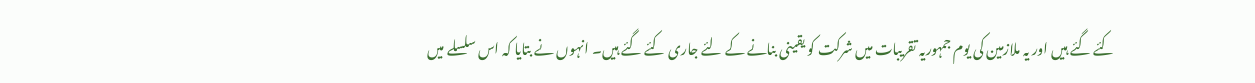کئے گئے ہیں اور یہ ملازمین کی یوم جمہوریہ تقریبات میں شرکت کو یقینی بنانے کے لئے جاری کئے گئے ہیں۔ انہوں نے بتایا کہ اس سلسلے میں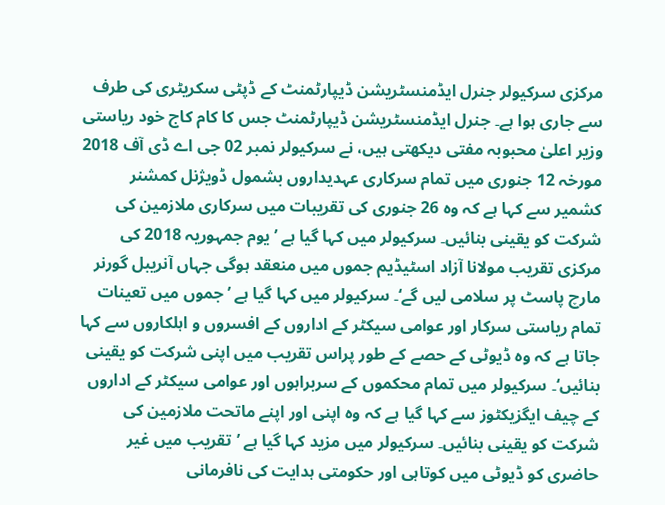مرکزی سرکیولر جنرل ایڈمنسٹریشن ڈیپارٹمنٹ کے ڈپٹی سکریٹری کی طرف سے جاری ہوا ہے۔ جنرل ایڈمنسٹریشن ڈیپارٹمنٹ جس کا کام کاج خود ریاستی وزیر اعلیٰ محبوبہ مفتی دیکھتی ہیں، نے سرکیولر نمبر 02 جی اے ڈی آف 2018 مورخہ 12 جنوری میں تمام سرکاری عہدیداروں بشمول ڈویژنل کمشنر کشمیر سے کہا ہے کہ وہ 26 جنوری کی تقریبات میں سرکاری ملازمین کی شرکت کو یقینی بنائیں۔ سرکیولر میں کہا گیا ہے ’یوم جمہوریہ 2018 کی مرکزی تقریب مولانا آزاد اسٹیڈیم جموں میں منعقد ہوگی جہاں آنریبل گورنر مارچ پاسٹ پر سلامی لیں گے‘۔ سرکیولر میں کہا گیا ہے ’جموں میں تعینات تمام ریاستی سرکار اور عوامی سیکٹر کے اداروں کے افسروں و اہلکاروں سے کہا جاتا ہے کہ وہ ڈیوٹی کے حصے کے طور پراس تقریب میں اپنی شرکت کو یقینی بنائیں‘۔ سرکیولر میں تمام محکموں کے سربراہوں اور عوامی سیکٹر کے اداروں کے چیف ایگزیکٹوز سے کہا گیا ہے کہ وہ اپنی اور اپنے ماتحت ملازمین کی شرکت کو یقینی بنائیں۔ سرکیولر میں مزید کہا گیا ہے ’تقریب میں غیر حاضری کو ڈیوٹی میں کوتاہی اور حکومتی ہدایت کی نافرمانی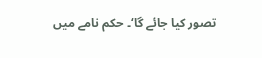تصور کیا جائے گا‘۔ حکم نامے میں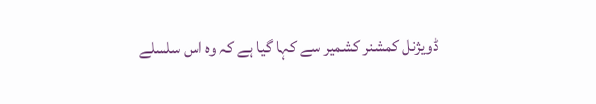ڈویژنل کمشنر کشمیر سے کہا گیا ہے کہ وہ اس سلسلے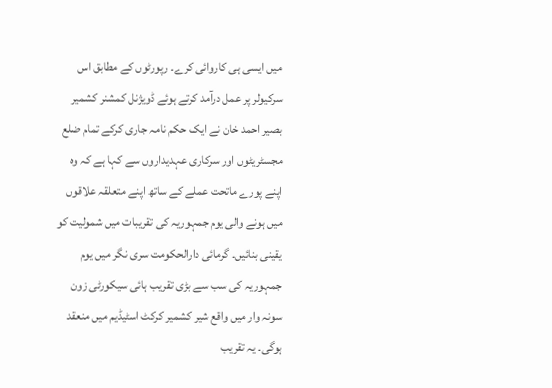میں ایسی ہی کاروائی کرے۔ رپورٹوں کے مطابق اس سرکیولر پر عمل درآمد کرتے ہوئے ڈویژنل کمشنر کشمیر بصیر احمد خان نے ایک حکم نامہ جاری کرکے تمام ضلع مجسٹریٹوں اور سرکاری عہدیداروں سے کہا ہے کہ وہ اپنے پورے ماتحت عملے کے ساتھ اپنے متعلقہ علاقوں میں ہونے والی یوم جمہوریہ کی تقریبات میں شمولیت کو یقینی بنائیں۔ گرمائی دارالحکومت سری نگر میں یوم جمہوریہ کی سب سے بڑی تقریب ہائی سیکورٹی زون سونہ وار میں واقع شیر کشمیر کرکٹ اسٹیڈیم میں منعقد ہوگی۔ یہ تقریب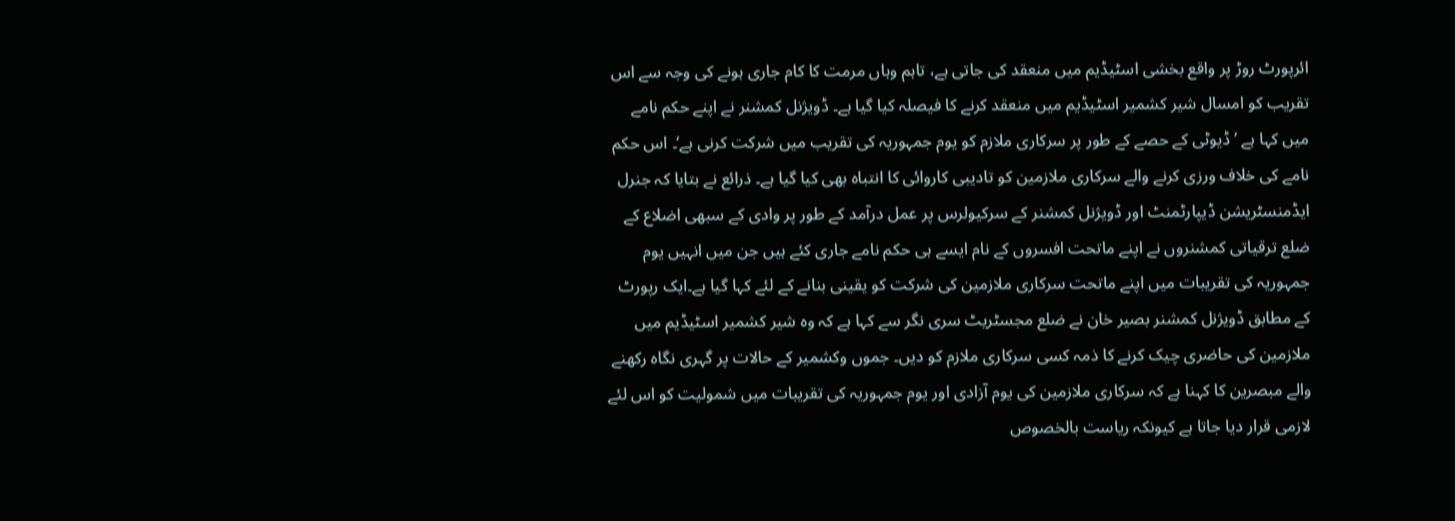ائرپورٹ روڑ پر واقع بخشی اسٹیڈیم میں منعقد کی جاتی ہے، تاہم وہاں مرمت کا کام جاری ہونے کی وجہ سے اس تقریب کو امسال شیر کشمیر اسٹیڈیم میں منعقد کرنے کا فیصلہ کیا گیا ہے۔ ڈویژنل کمشنر نے اپنے حکم نامے میں کہا ہے ’ڈیوٹی کے حصے کے طور پر سرکاری ملازم کو یوم جمہوریہ کی تقریب میں شرکت کرنی ہے‘۔ اس حکم نامے کی خلاف ورزی کرنے والے سرکاری ملازمین کو تادیبی کاروائی کا انتباہ بھی کیا گیا ہے۔ ذرائع نے بتایا کہ جنرل ایڈمنسٹریشن ڈیپارٹمنٹ اور ڈویژنل کمشنر کے سرکیولرس پر عمل درآمد کے طور پر وادی کے سبھی اضلاع کے ضلع ترقیاتی کمشنروں نے اپنے ماتحت افسروں کے نام ایسے ہی حکم نامے جاری کئے ہیں جن میں انہیں یوم جمہوریہ کی تقریبات میں اپنے ماتحت سرکاری ملازمین کی شرکت کو یقینی بنانے کے لئے کہا گیا ہے۔ایک رپورٹ کے مطابق ڈویژنل کمشنر بصیر خان نے ضلع مجسٹریٹ سری نگر سے کہا ہے کہ وہ شیر کشمیر اسٹیڈیم میں ملازمین کی حاضری چیک کرنے کا ذمہ کسی سرکاری ملازم کو دیں۔ جموں وکشمیر کے حالات پر گہری نگاہ رکھنے والے مبصرین کا کہنا ہے کہ سرکاری ملازمین کی یوم آزادی اور یوم جمہوریہ کی تقریبات میں شمولیت کو اس لئے لازمی قرار دیا جاتا ہے کیونکہ ریاست بالخصوص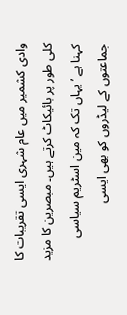وادی کشمیر میں عام شہری ایسی تقریبات کا کلی طور پر بائیکاٹ کرتے ہیں۔ مبصرین کا مزید کہنا ہے ’یہاں تک کہ مین اسٹریم سیاسی جماعتوں کے لیڈروں کو بھی ایسی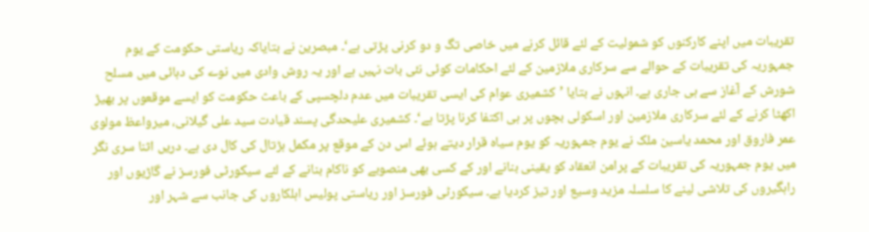تقریبات میں اپنے کارکنوں کو شمولیت کے لئے قائل کرنے میں خاصی تگ و دو کرنی پڑتی ہے‘۔ مبصرین نے بتایاکہ ریاستی حکومت کے یوم جمہوریہ کی تقریبات کے حوالے سے سرکاری ملازمین کے لئے احکامات کوئی نئی بات نہیں ہے اور یہ روش وادی میں نوے کی دہائی میں مسلح شورش کے آغاز سے ہی جاری ہے۔ انہوں نے بتایا ’کشمیری عوام کی ایسی تقریبات میں عدم دلچسپی کے باعث حکومت کو ایسے موقعوں پر بھیڑ اکھٹا کرنے کے لئے سرکاری ملازمین اور اسکولی بچوں پر ہی اکتفا کرنا پڑتا ہے‘۔ کشمیری علیحدگی پسند قیادت سید علی گیلانی، میرواعظ مولوی عمر فاروق اور محمد یاسین ملک نے یوم جمہوریہ کو یوم سیاہ قرار دیتے ہوئے اس دن کے موقع پر مکمل ہڑتال کی کال دی ہے۔ دریں اثنا سری نگر میں یوم جمہوریہ کی تقریبات کے پرامن انعقاد کو یقینی بنانے اور کے کسی بھی منصوبے کو ناکام بنانے کے لئے سیکورٹی فورسز نے گاڑیوں اور راہگیروں کی تلاشی لینے کا سلسلہ مزید وسیع اور تیز کردیا ہے۔ سیکورٹی فورسز اور ریاستی پولیس اہلکاروں کی جانب سے شہر اور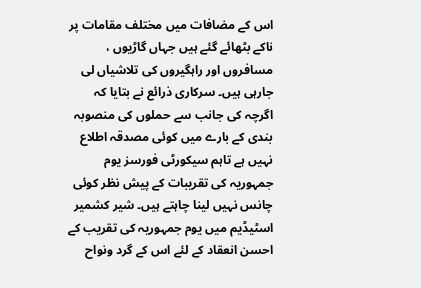اس کے مضافات میں مختلف مقامات پر ناکے بٹھائے گئے ہیں جہاں گاڑیوں ، مسافروں اور راہگیروں کی تلاشیاں لی جارہی ہیں۔ سرکاری ذرائع نے بتایا کہ اگرچہ کی جانب سے حملوں کی منصوبہ بندی کے بارے میں کوئی مصدقہ اطلاع نہیں ہے تاہم سیکورٹی فورسز یوم جمہوریہ کی تقریبات کے پیش نظر کوئی چانس نہیں لینا چاہتے ہیں۔ شیر کشمیر اسٹیڈیم میں یوم جمہوریہ کی تقریب کے احسن انعقاد کے لئے اس کے گرد ونواح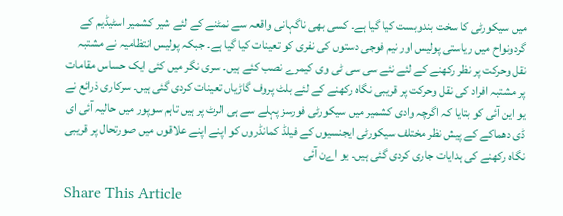میں سیکورٹی کا سخت بندوبست کیا گیا ہے۔ کسی بھی ناگہانی واقعہ سے نمٹنے کے لئے شیر کشمیر اسٹیڈیم کے گردونواح میں ریاستی پولیس اور نیم فوجی دستوں کی نفری کو تعینات کیا گیا ہے۔ جبکہ پولیس انتظامیہ نے مشتبہ نقل وحرکت پر نظر رکھنے کے لئے نئے سی سی ٹی وی کیمرے نصب کئے ہیں۔ سری نگر میں کئی ایک حساس مقامات پر مشتبہ افراد کی نقل وحرکت پر قریبی نگاہ رکھنے کے لئے بلٹ پروف گاڑیاں تعینات کردی گئی ہیں۔ سرکاری ذرائع نے یو این آئی کو بتایا کہ اگرچہ وادی کشمیر میں سیکورٹی فورسز پہلے سے ہی الرٹ پر ہیں تاہم سوپور میں حالیہ آئی ای ڈی دھماکے کے پیش نظر مختلف سیکورٹی ایجنسیوں کے فیلڈ کمانڈروں کو اپنے اپنے علاقوں میں صورتحال پر قریبی نگاہ رکھنے کی ہدایات جاری کردی گئی ہیں۔ یو اےن آئی

Share This Article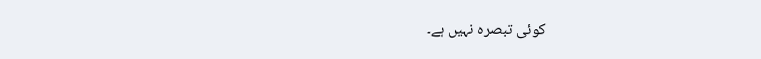کوئی تبصرہ نہیں ہے۔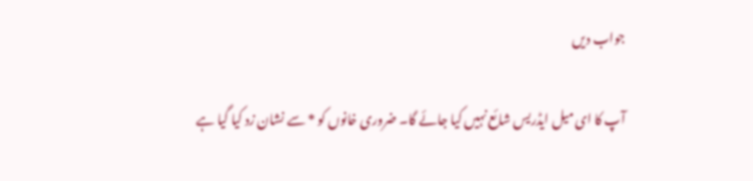جواب دیں

آپ کا ای میل ایڈریس شائع نہیں کیا جائے گا۔ ضروری خانوں کو * سے نشان زد کیا گیا ہے